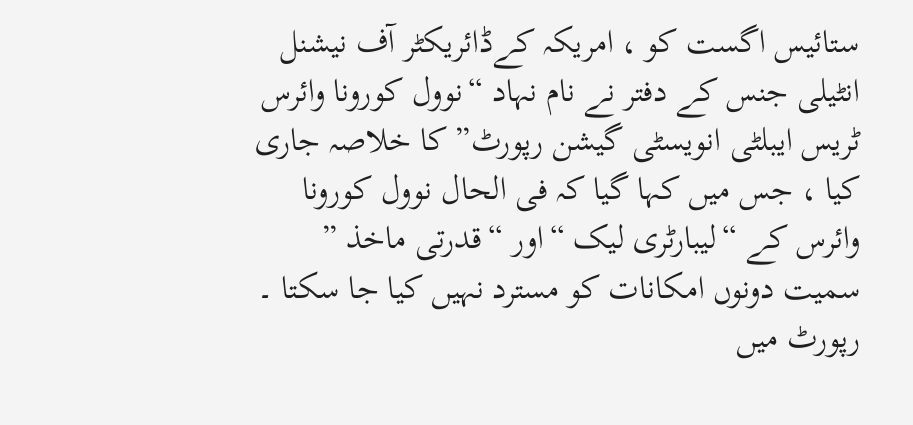ستائیس اگست کو ، امریکہ کےڈائریکٹر آف نیشنل انٹیلی جنس کے دفتر نے نام نہاد “نوول کورونا وائرس ٹریس ایبلٹی انویسٹی گیشن رپورٹ” کا خلاصہ جاری کیا ، جس میں کہا گیا کہ فی الحال نوول کورونا وائرس کے “لیبارٹری لیک “اور “قدرتی ماخذ ” سمیت دونوں امکانات کو مسترد نہیں کیا جا سکتا ۔ رپورٹ میں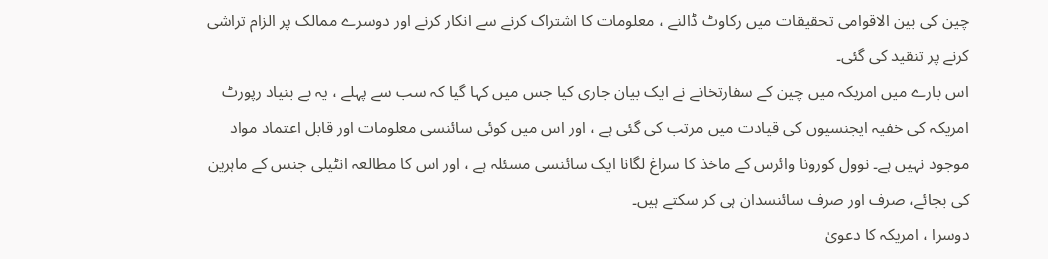چین کی بین الاقوامی تحقیقات میں رکاوٹ ڈالنے ، معلومات کا اشتراک کرنے سے انکار کرنے اور دوسرے ممالک پر الزام تراشی کرنے پر تنقید کی گئی۔
اس بارے میں امریکہ میں چین کے سفارتخانے نے ایک بیان جاری کیا جس میں کہا گیا کہ سب سے پہلے ، یہ بے بنیاد رپورٹ امریکہ کی خفیہ ایجنسیوں کی قیادت میں مرتب کی گئی ہے ، اور اس میں کوئی سائنسی معلومات اور قابل اعتماد مواد موجود نہیں ہے۔ نوول کورونا وائرس کے ماخذ کا سراغ لگانا ایک سائنسی مسئلہ ہے ، اور اس کا مطالعہ انٹیلی جنس کے ماہرین کی بجائے، صرف اور صرف سائنسدان ہی کر سکتے ہیں۔
دوسرا ، امریکہ کا دعویٰ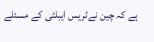ہے کہ چین نےٹریس ایبلٹی کے مسئلے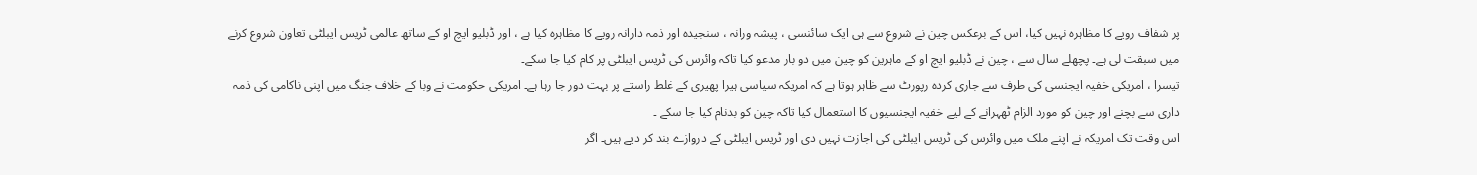پر شفاف رویے کا مظاہرہ نہیں کیا، اس کے برعکس چین نے شروع سے ہی ایک سائنسی ، پیشہ ورانہ ، سنجیدہ اور ذمہ دارانہ رویے کا مظاہرہ کیا ہے ، اور ڈبلیو ایچ او کے ساتھ عالمی ٹریس ایبلٹی تعاون شروع کرنے میں سبقت لی ہے۔ پچھلے سال سے ، چین نے ڈبلیو ایچ او کے ماہرین کو چین میں دو بار مدعو کیا تاکہ وائرس کی ٹریس ایبلٹی پر کام کیا جا سکے۔
تیسرا ، امریکی خفیہ ایجنسی کی طرف سے جاری کردہ رپورٹ سے ظاہر ہوتا ہے کہ امریکہ سیاسی ہیرا پھیری کے غلط راستے پر بہت دور جا رہا ہے۔ امریکی حکومت نے وبا کے خلاف جنگ میں اپنی ناکامی کی ذمہ داری سے بچنے اور چین کو مورد الزام ٹھہرانے کے لیے خفیہ ایجنسیوں کا استعمال کیا تاکہ چین کو بدنام کیا جا سکے ۔
اس وقت تک امریکہ نے اپنے ملک میں وائرس کی ٹریس ایبلٹی کی اجازت نہیں دی اور ٹریس ایبلٹی کے دروازے بند کر دیے ہیں۔ اگر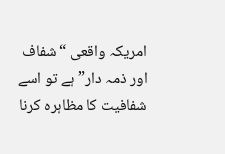امریکہ واقعی “شفاف اور ذمہ دار” ہے تو اسے شفافیت کا مظاہرہ کرنا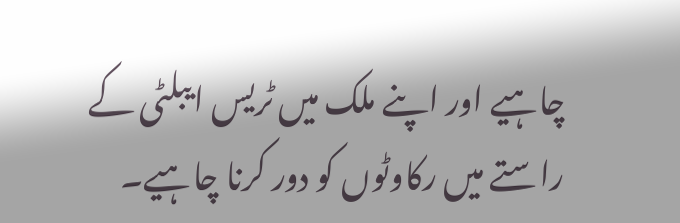چاہیے اور اپنے ملک میں ٹریس ایبلٹی کے راستے میں رکاوٹوں کو دور کرنا چاہیے۔